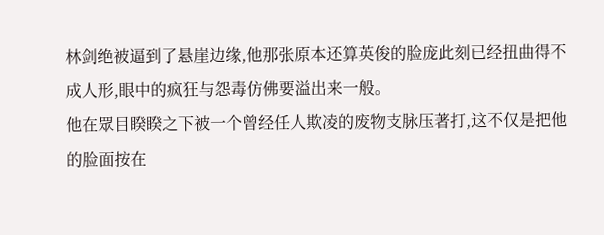林剑绝被逼到了悬崖边缘,他那张原本还算英俊的脸庞此刻已经扭曲得不成人形,眼中的疯狂与怨毒仿佛要溢出来一般。
他在眾目睽睽之下被一个曾经任人欺凌的废物支脉压著打,这不仅是把他的脸面按在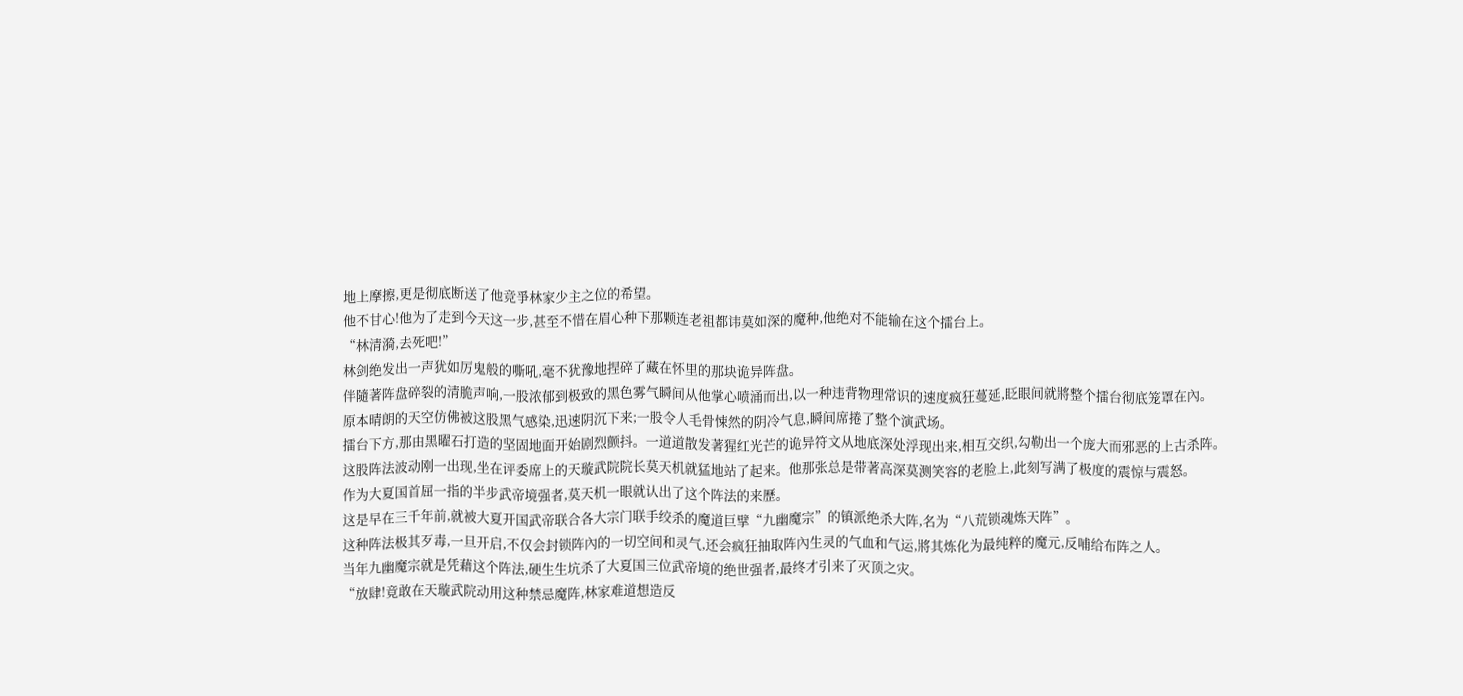地上摩擦,更是彻底断送了他竞爭林家少主之位的希望。
他不甘心!他为了走到今天这一步,甚至不惜在眉心种下那颗连老祖都讳莫如深的魔种,他绝对不能输在这个擂台上。
“林清漪,去死吧!”
林剑绝发出一声犹如厉鬼般的嘶吼,毫不犹豫地捏碎了藏在怀里的那块诡异阵盘。
伴隨著阵盘碎裂的清脆声响,一股浓郁到极致的黑色雾气瞬间从他掌心喷涌而出,以一种违背物理常识的速度疯狂蔓延,眨眼间就將整个擂台彻底笼罩在內。
原本晴朗的天空仿佛被这股黑气感染,迅速阴沉下来;一股令人毛骨悚然的阴冷气息,瞬间席捲了整个演武场。
擂台下方,那由黑曜石打造的坚固地面开始剧烈颤抖。一道道散发著猩红光芒的诡异符文从地底深处浮现出来,相互交织,勾勒出一个庞大而邪恶的上古杀阵。
这股阵法波动刚一出现,坐在评委席上的天璇武院院长莫天机就猛地站了起来。他那张总是带著高深莫测笑容的老脸上,此刻写满了极度的震惊与震怒。
作为大夏国首屈一指的半步武帝境强者,莫天机一眼就认出了这个阵法的来歷。
这是早在三千年前,就被大夏开国武帝联合各大宗门联手绞杀的魔道巨擘“九幽魔宗”的镇派绝杀大阵,名为“八荒锁魂炼天阵”。
这种阵法极其歹毒,一旦开启,不仅会封锁阵內的一切空间和灵气,还会疯狂抽取阵內生灵的气血和气运,將其炼化为最纯粹的魔元,反哺给布阵之人。
当年九幽魔宗就是凭藉这个阵法,硬生生坑杀了大夏国三位武帝境的绝世强者,最终才引来了灭顶之灾。
“放肆!竟敢在天璇武院动用这种禁忌魔阵,林家难道想造反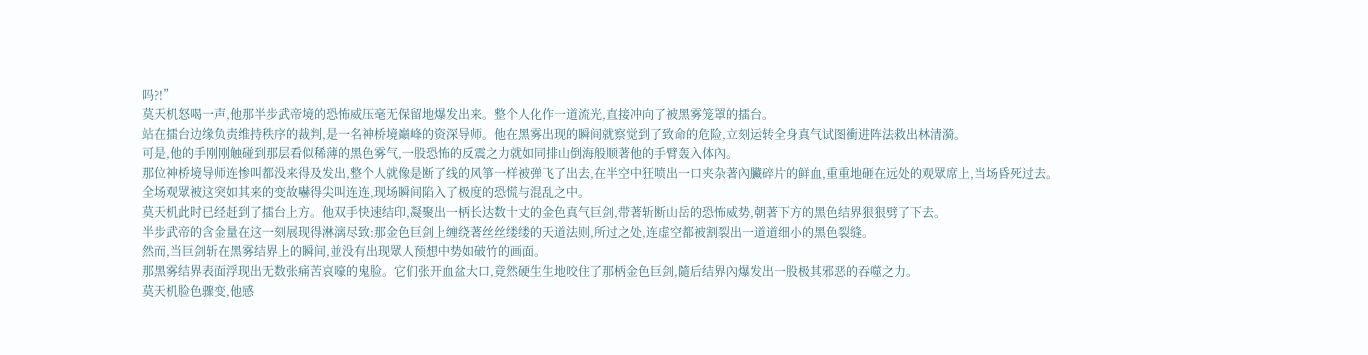吗?!”
莫天机怒喝一声,他那半步武帝境的恐怖威压毫无保留地爆发出来。整个人化作一道流光,直接冲向了被黑雾笼罩的擂台。
站在擂台边缘负责维持秩序的裁判,是一名神桥境巔峰的资深导师。他在黑雾出现的瞬间就察觉到了致命的危险,立刻运转全身真气试图衝进阵法救出林清漪。
可是,他的手刚刚触碰到那层看似稀薄的黑色雾气,一股恐怖的反震之力就如同排山倒海般顺著他的手臂轰入体內。
那位神桥境导师连惨叫都没来得及发出,整个人就像是断了线的风箏一样被弹飞了出去,在半空中狂喷出一口夹杂著內臟碎片的鲜血,重重地砸在远处的观眾席上,当场昏死过去。
全场观眾被这突如其来的变故嚇得尖叫连连,现场瞬间陷入了极度的恐慌与混乱之中。
莫天机此时已经赶到了擂台上方。他双手快速结印,凝聚出一柄长达数十丈的金色真气巨剑,带著斩断山岳的恐怖威势,朝著下方的黑色结界狠狠劈了下去。
半步武帝的含金量在这一刻展现得淋漓尽致:那金色巨剑上缠绕著丝丝缕缕的天道法则,所过之处,连虚空都被割裂出一道道细小的黑色裂缝。
然而,当巨剑斩在黑雾结界上的瞬间,並没有出现眾人预想中势如破竹的画面。
那黑雾结界表面浮现出无数张痛苦哀嚎的鬼脸。它们张开血盆大口,竟然硬生生地咬住了那柄金色巨剑,隨后结界內爆发出一股极其邪恶的吞噬之力。
莫天机脸色骤变,他感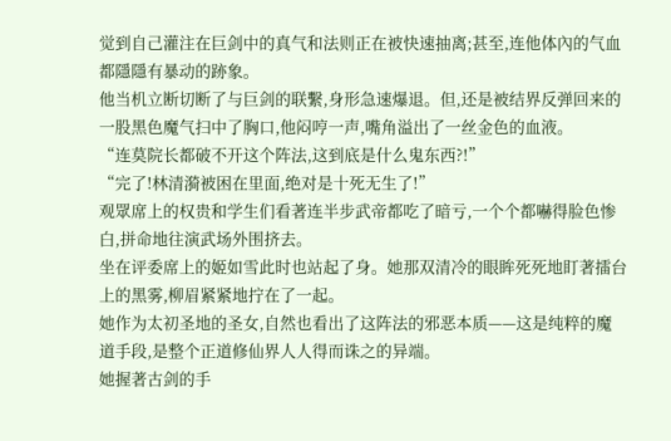觉到自己灌注在巨剑中的真气和法则正在被快速抽离;甚至,连他体內的气血都隱隱有暴动的跡象。
他当机立断切断了与巨剑的联繫,身形急速爆退。但,还是被结界反弹回来的一股黑色魔气扫中了胸口,他闷哼一声,嘴角溢出了一丝金色的血液。
“连莫院长都破不开这个阵法,这到底是什么鬼东西?!”
“完了!林清漪被困在里面,绝对是十死无生了!”
观眾席上的权贵和学生们看著连半步武帝都吃了暗亏,一个个都嚇得脸色惨白,拼命地往演武场外围挤去。
坐在评委席上的姬如雪此时也站起了身。她那双清冷的眼眸死死地盯著擂台上的黑雾,柳眉紧紧地拧在了一起。
她作为太初圣地的圣女,自然也看出了这阵法的邪恶本质——这是纯粹的魔道手段,是整个正道修仙界人人得而诛之的异端。
她握著古剑的手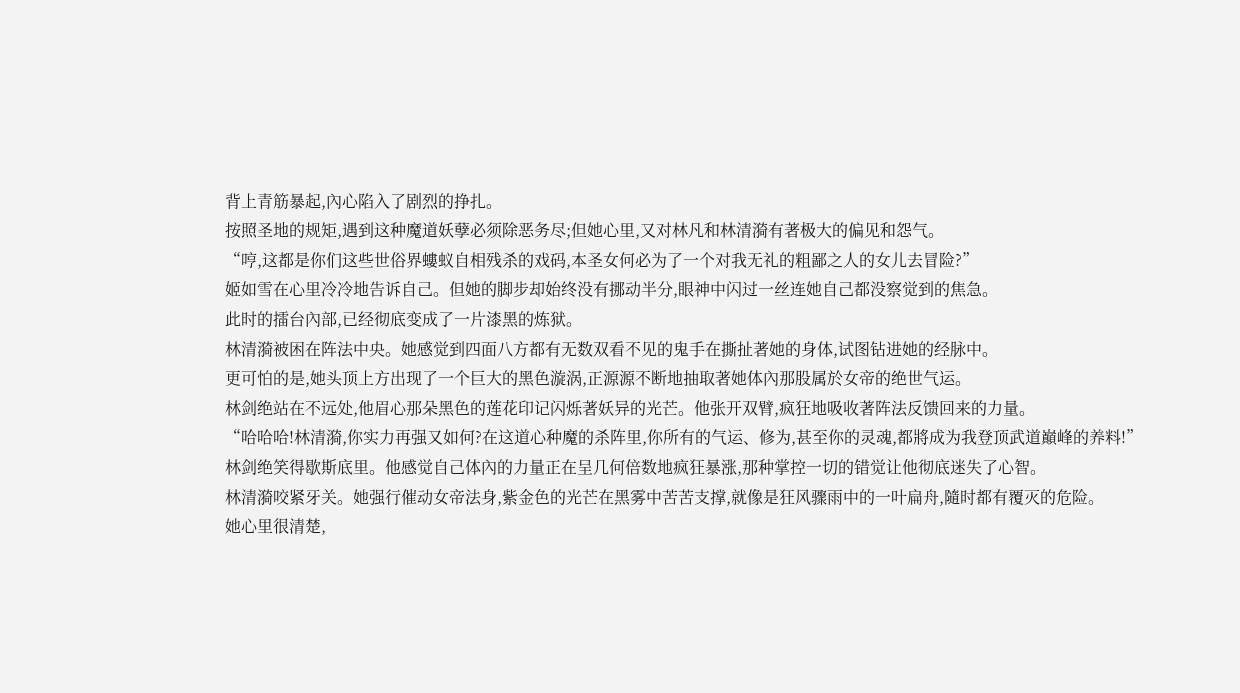背上青筋暴起,內心陷入了剧烈的挣扎。
按照圣地的规矩,遇到这种魔道妖孽必须除恶务尽;但她心里,又对林凡和林清漪有著极大的偏见和怨气。
“哼,这都是你们这些世俗界螻蚁自相残杀的戏码,本圣女何必为了一个对我无礼的粗鄙之人的女儿去冒险?”
姬如雪在心里冷冷地告诉自己。但她的脚步却始终没有挪动半分,眼神中闪过一丝连她自己都没察觉到的焦急。
此时的擂台內部,已经彻底变成了一片漆黑的炼狱。
林清漪被困在阵法中央。她感觉到四面八方都有无数双看不见的鬼手在撕扯著她的身体,试图钻进她的经脉中。
更可怕的是,她头顶上方出现了一个巨大的黑色漩涡,正源源不断地抽取著她体內那股属於女帝的绝世气运。
林剑绝站在不远处,他眉心那朵黑色的莲花印记闪烁著妖异的光芒。他张开双臂,疯狂地吸收著阵法反馈回来的力量。
“哈哈哈!林清漪,你实力再强又如何?在这道心种魔的杀阵里,你所有的气运、修为,甚至你的灵魂,都將成为我登顶武道巔峰的养料!”
林剑绝笑得歇斯底里。他感觉自己体內的力量正在呈几何倍数地疯狂暴涨,那种掌控一切的错觉让他彻底迷失了心智。
林清漪咬紧牙关。她强行催动女帝法身,紫金色的光芒在黑雾中苦苦支撑,就像是狂风骤雨中的一叶扁舟,隨时都有覆灭的危险。
她心里很清楚,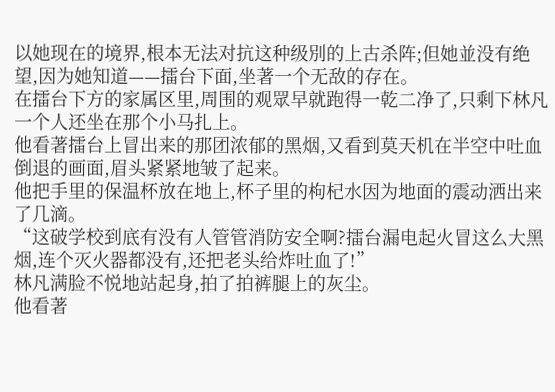以她现在的境界,根本无法对抗这种级別的上古杀阵;但她並没有绝望,因为她知道——擂台下面,坐著一个无敌的存在。
在擂台下方的家属区里,周围的观眾早就跑得一乾二净了,只剩下林凡一个人还坐在那个小马扎上。
他看著擂台上冒出来的那团浓郁的黑烟,又看到莫天机在半空中吐血倒退的画面,眉头紧紧地皱了起来。
他把手里的保温杯放在地上,杯子里的枸杞水因为地面的震动洒出来了几滴。
“这破学校到底有没有人管管消防安全啊?擂台漏电起火冒这么大黑烟,连个灭火器都没有,还把老头给炸吐血了!”
林凡满脸不悦地站起身,拍了拍裤腿上的灰尘。
他看著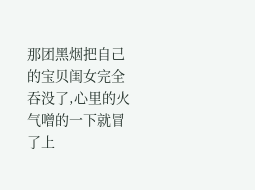那团黑烟把自己的宝贝闺女完全吞没了,心里的火气噌的一下就冒了上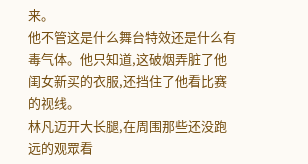来。
他不管这是什么舞台特效还是什么有毒气体。他只知道,这破烟弄脏了他闺女新买的衣服,还挡住了他看比赛的视线。
林凡迈开大长腿,在周围那些还没跑远的观眾看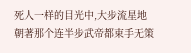死人一样的目光中,大步流星地朝著那个连半步武帝都束手无策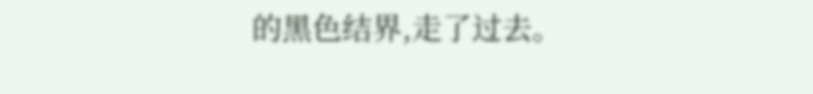的黑色结界,走了过去。